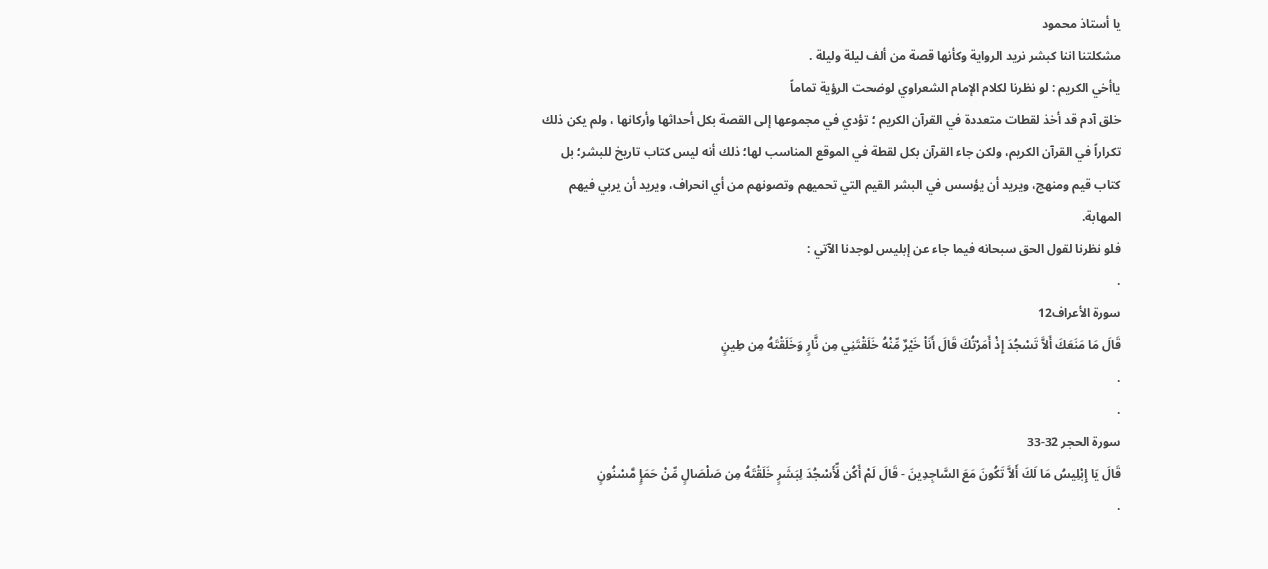يا أستاذ محمود
مشكلتنا اننا كبشر نريد الرواية وكأنها قصة من ألف ليلة وليلة .
ياأخي الكريم : لو نظرنا لكلام الإمام الشعراوي لوضحت الرؤية تماماً
خلق آدم قد أخذ لقطات متعددة في القرآن الكريم ؛ تؤدي في مجموعها إلى القصة بكل أحداثها وأركانها ، ولم يكن ذلك تكراراً في القرآن الكريم، ولكن جاء القرآن بكل لقطة في الموقع المناسب لها؛ ذلك أنه ليس كتاب تاريخ للبشر؛ بل كتاب قيم ومنهج، ويريد أن يؤسس في البشر القيم التي تحميهم وتصونهم من أي انحراف، ويريد أن يربي فيهم المهابة.
فلو نظرنا لقول الحق سبحانه فيما جاء عن إبليس لوجدنا الآتي :
.
سورة الأعراف12
قَالَ مَا مَنَعَكَ أَلاَّ تَسْجُدَ إِذْ أَمَرْتُكَ قَالَ أَنَاْ خَيْرٌ مِّنْهُ خَلَقْتَنِي مِن نَّارٍ وَخَلَقْتَهُ مِن طِينٍ
.
.
سورة الحجر 32-33
قَالَ يَا إِبْلِيسُ مَا لَكَ أَلاَّ تَكُونَ مَعَ السَّاجِدِينَ - قَالَ لَمْ أَكُن لِّأَسْجُدَ لِبَشَرٍ خَلَقْتَهُ مِن صَلْصَالٍ مِّنْ حَمَإٍ مَّسْنُونٍ
.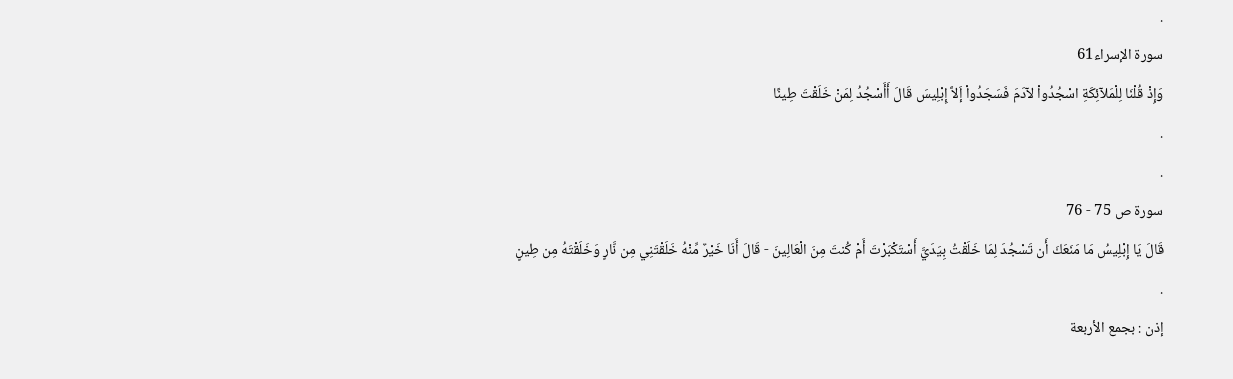.
سورة الإسراء61
وَإِذْ قُلْنَا لِلْمَلآئِكَةِ اسْجُدُواْ لآدَمَ فَسَجَدُواْ إَلاَّ إِبْلِيسَ قَالَ أَأَسْجُدُ لِمَنْ خَلَقْتَ طِينًا
.
.
سورة ص 75 - 76
قَالَ يَا إِبْلِيسُ مَا مَنَعَكَ أَن تَسْجُدَ لِمَا خَلَقْتُ بِيَدَيَّ أَسْتَكْبَرْتَ أَمْ كُنتَ مِنَ الْعَالِينَ - قَالَ أَنَا خَيْرٌ مِّنْهُ خَلَقْتَنِي مِن نَّارٍ وَخَلَقْتَهُ مِن طِينٍ
.
إذن : بجمع الأربعة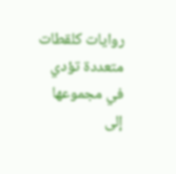روايات كلقطات متعددة تؤدي في مجموعها إلى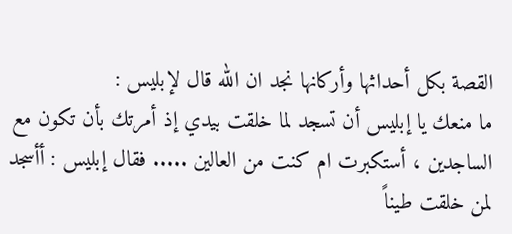القصة بكل أحداثها وأركانها نجد ان الله قال لإبليس :
ما منعك يا إبليس أن تسجد لما خلقت بيدي إذ أمرتك بأن تكون مع الساجدين ، أستكبرت ام كنت من العالين ..... فقال إبليس : أأسجد لمن خلقت طيناً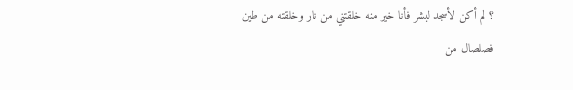؟ لم أكن لأسجد لبشر فأنا خير منه خلقتني من نار وخلقته من طين فصلصال من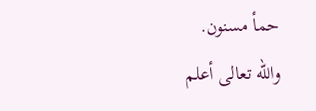حمأ مسنون.
والله تعالى أعلم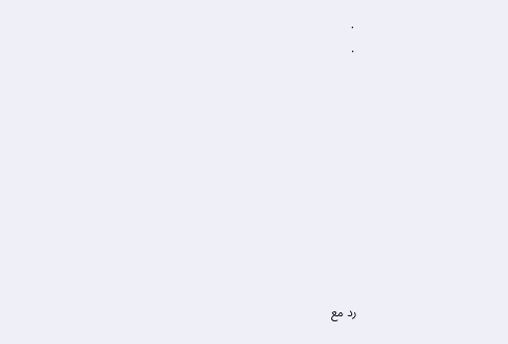.
.










رد مع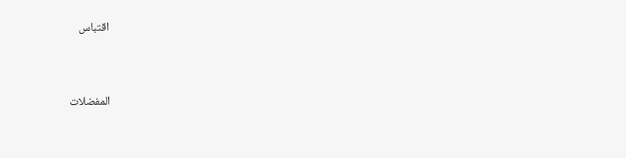اقتباس


المفضلات